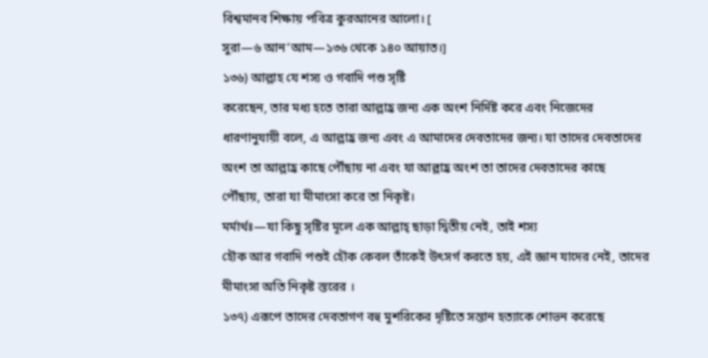বিশ্বমানব শিক্ষায় পবিত্র কুরআনের আলো। [
সুরা—৬ আন’আম—১৩৬ থেকে ১৪০ আয়াত।]
১৩৬) আল্লাহ যে শস্য ও গবাদি পশু সৃষ্টি
করেছেন, তার মধ্য হতে তারা আল্লাহ্র জন্য এক অংশ নির্দিষ্ট করে এবং নিজেদের
ধারণানুযায়ী বলে, এ আল্লাহ্র জন্য এবং এ আমাদের দেবতাদের জন্য। যা তাদের দেবতাদের
অংশ তা আল্লাহ্র কাছে পৌঁছায় না এবং যা আল্লাহ্র অংশ তা তাদের দেবতাদের কাছে
পৌঁছায়, তারা যা মীমাংসা করে তা নিকৃষ্ট।
মর্মার্থঃ—যা কিছু সৃষ্টির মূলে এক আল্লাহ্ ছাড়া দ্বিতীয় নেই, তাই শস্য
হৌক আর গবাদি পশুই হৌক কেবল তাঁকেই উৎসর্গ করতে হয়, এই জ্ঞান যাদের নেই, তাদের
মীমাংসা অতি নিকৃষ্ট স্তরের ।
১৩৭) এরূপে তাদের দেবতাগণ বহু মুশরিকের দৃষ্টিতে সন্তান হত্যাকে শোভন করেছে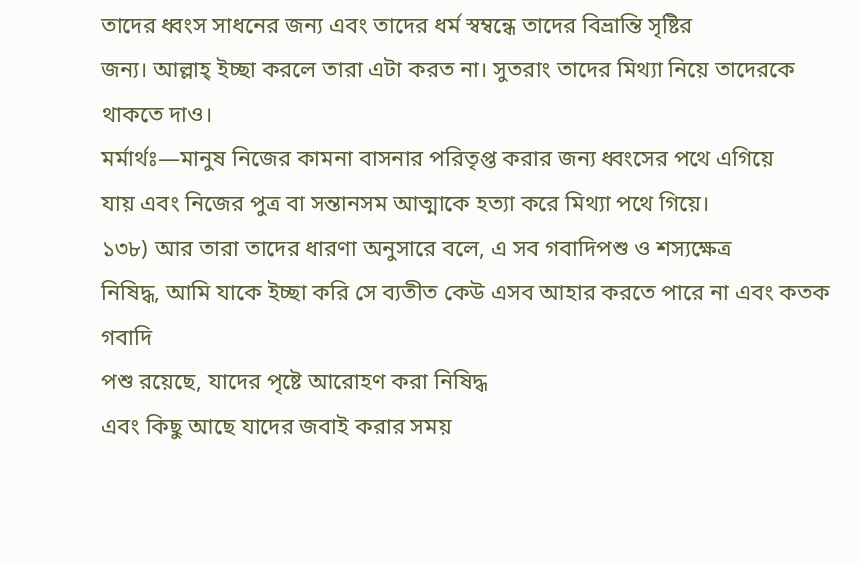তাদের ধ্বংস সাধনের জন্য এবং তাদের ধর্ম স্বম্বন্ধে তাদের বিভ্রান্তি সৃষ্টির
জন্য। আল্লাহ্ ইচ্ছা করলে তারা এটা করত না। সুতরাং তাদের মিথ্যা নিয়ে তাদেরকে
থাকতে দাও।
মর্মার্থঃ—মানুষ নিজের কামনা বাসনার পরিতৃপ্ত করার জন্য ধ্বংসের পথে এগিয়ে
যায় এবং নিজের পুত্র বা সন্তানসম আত্মাকে হত্যা করে মিথ্যা পথে গিয়ে।
১৩৮) আর তারা তাদের ধারণা অনুসারে বলে, এ সব গবাদিপশু ও শস্যক্ষেত্র
নিষিদ্ধ, আমি যাকে ইচ্ছা করি সে ব্যতীত কেউ এসব আহার করতে পারে না এবং কতক গবাদি
পশু রয়েছে, যাদের পৃষ্টে আরোহণ করা নিষিদ্ধ
এবং কিছু আছে যাদের জবাই করার সময়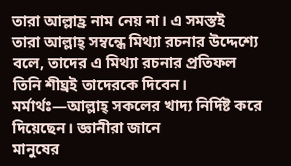তারা আল্লাহ্র নাম নেয় না। এ সমস্তই
তারা আল্লাহ্ সম্বন্ধে মিথ্যা রচনার উদ্দেশ্যে বলে, তাদের এ মিথ্যা রচনার প্রতিফল
তিনি শীঘ্রই তাদেরকে দিবেন।
মর্মার্থঃ—আল্লাহ্ সকলের খাদ্য নির্দিষ্ট করে দিয়েছেন। জ্ঞানীরা জানে
মানুষের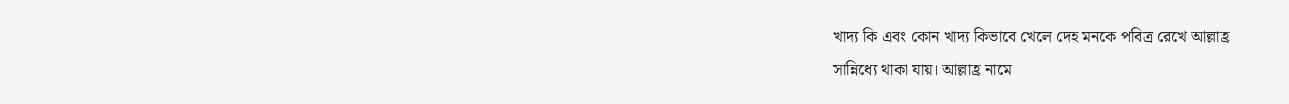খাদ্য কি এবং কোন খাদ্য কিভাবে খেলে দেহ মনকে পবিত্র রেখে আল্লাহ্র
সান্নিধ্যে থাকা যায়। আল্লাহ্র নামে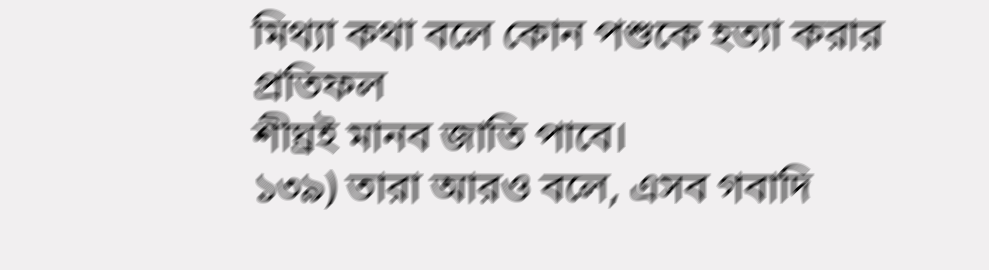মিথ্যা কথা বলে কোন পশুকে হত্যা করার প্রতিফল
শীঘ্রই মানব জাতি পাবে।
১৩৯) তারা আরও বলে, এসব গবাদি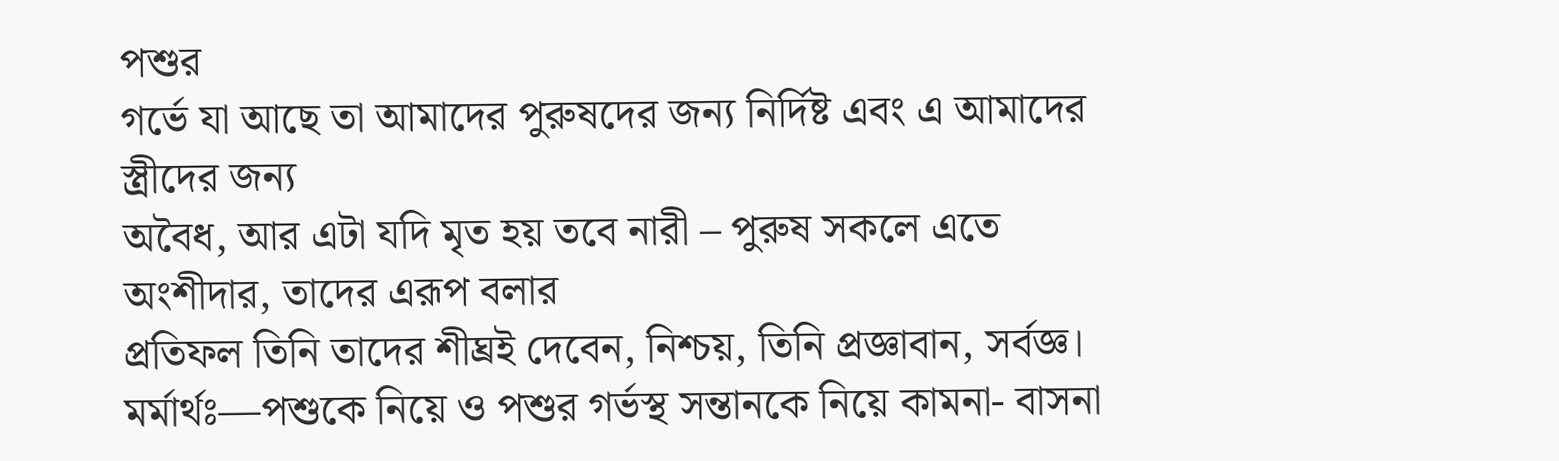পশুর
গর্ভে যা আছে তা আমাদের পুরুষদের জন্য নির্দিষ্ট এবং এ আমাদের স্ত্রীদের জন্য
অবৈধ, আর এটা যদি মৃত হয় তবে নারী – পুরুষ সকলে এতে অংশীদার, তাদের এরূপ বলার
প্রতিফল তিনি তাদের শীঘ্রই দেবেন, নিশ্চয়, তিনি প্রজ্ঞাবান, সর্বজ্ঞ।
মর্মার্থঃ—পশুকে নিয়ে ও পশুর গর্ভস্থ সন্তানকে নিয়ে কামনা- বাসনা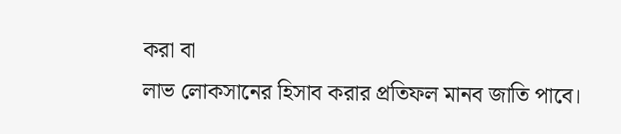করা বা
লাভ লোকসানের হিসাব করার প্রতিফল মানব জাতি পাবে।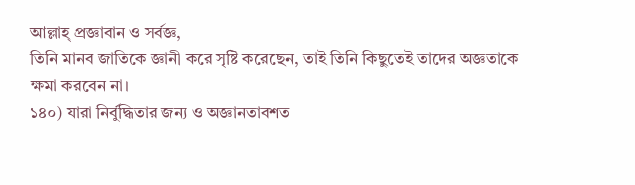আল্লাহ্ প্রজ্ঞাবান ও সর্বজ্ঞ,
তিনি মানব জাতিকে জ্ঞানী করে সৃষ্টি করেছেন, তাই তিনি কিছুতেই তাদের অজ্ঞতাকে
ক্ষমা করবেন না।
১৪০) যারা নির্বুদ্ধিতার জন্য ও অজ্ঞানতাবশত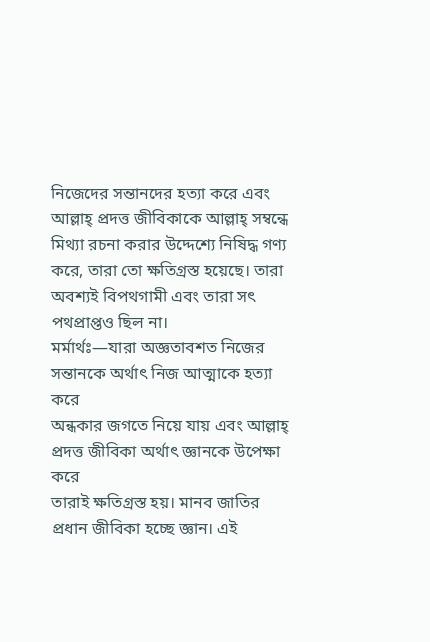নিজেদের সন্তানদের হত্যা করে এবং আল্লাহ্ প্রদত্ত জীবিকাকে আল্লাহ্ সম্বন্ধে
মিথ্যা রচনা করার উদ্দেশ্যে নিষিদ্ধ গণ্য করে, তারা তো ক্ষতিগ্রস্ত হয়েছে। তারা
অবশ্যই বিপথগামী এবং তারা সৎ পথপ্রাপ্তও ছিল না।
মর্মার্থঃ—যারা অজ্ঞতাবশত নিজের সন্তানকে অর্থাৎ নিজ আত্মাকে হত্যা করে
অন্ধকার জগতে নিয়ে যায় এবং আল্লাহ্ প্রদত্ত জীবিকা অর্থাৎ জ্ঞানকে উপেক্ষা করে
তারাই ক্ষতিগ্রস্ত হয়। মানব জাতির প্রধান জীবিকা হচ্ছে জ্ঞান। এই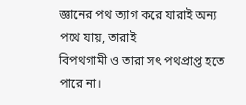জ্ঞানের পথ ত্যাগ করে যারাই অন্য পথে যায়, তারাই
বিপথগামী ও তারা সৎ পথপ্রাপ্ত হতে পারে না।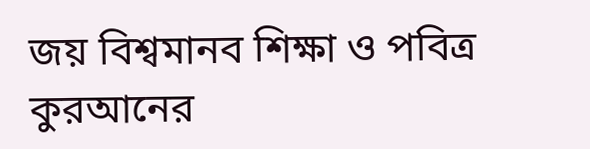জয় বিশ্বমানব শিক্ষা ও পবিত্র কুরআনের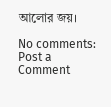আলোর জয়।

No comments:
Post a Comment